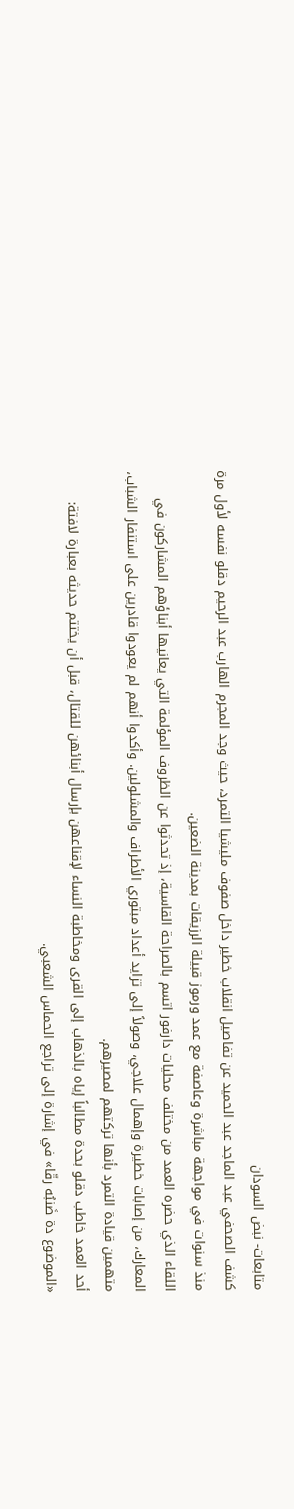متابعات- نبض السودان
كشف الصحفي عبد الماجد عبد الحميد عن تفاصيل انقلاب خطير داخل صفوف مليشيا التمرد، حيث وجد المجرم الهارب عبد الرحيم دقلو نفسه لأول مرة منذ سنوات في مواجهة مباشرة وعاصفة مع عمد ورموز قبيلة الرزيقات بمدينة الضعين.
اللقاء الذي حضره العمد من مختلف محليات دارفور اتسم بالصراحة القاسية، إذ تحدثوا عن الظروف المؤلمة التي يعانيها أبناؤهم المشاركون في المعارك، من إصابات خطيرة وإهمال علاجي، وصولاً إلى تزايد أعداد مبتوري الأطراف والمشلولين. وأكدوا أنهم لم يعودوا قادرين على استنفار الشباب، متهمين قيادة التمرد بأنها تركتهم لمصيرهم.
أحد العمد خاطب دقلو بحدة مطالباً إياه بالذهاب إلى القرى ومخاطبة النساء لإقناعهن بإرسال أبنائهن للقتال، قبل أن يختتم حديثه بعبارة لافتة: «الموضوع دة ضَنبُه رقّا» في إشارة إلى تراجع الحماس الشعبي.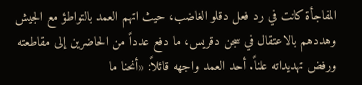المفاجأة كانت في رد فعل دقلو الغاضب، حيث اتهم العمد بالتواطؤ مع الجيش وهددهم بالاعتقال في سجن دقريس، ما دفع عدداً من الحاضرين إلى مقاطعته ورفض تهديداته علناً. أحد العمد واجهه قائلاً: «أنحنا ما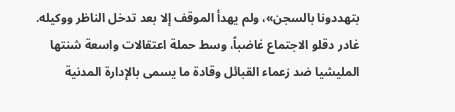بتهددونا بالسجن»، ولم يهدأ الموقف إلا بعد تدخل الناظر ووكيله.
غادر دقلو الاجتماع غاضباً، وسط حملة اعتقالات واسعة شنتها المليشيا ضد زعماء القبائل وقادة ما يسمى بالإدارة المدنية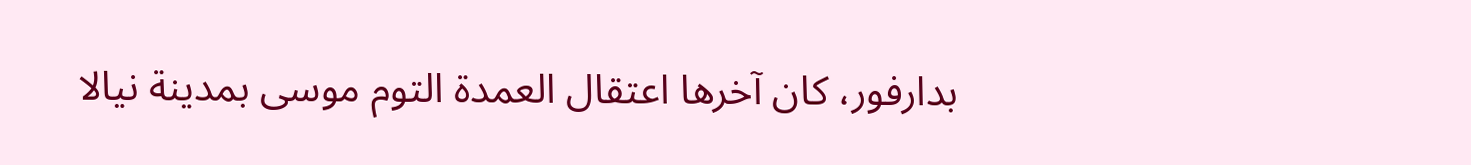بدارفور، كان آخرها اعتقال العمدة التوم موسى بمدينة نيالا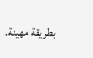بطريقة مهينة.